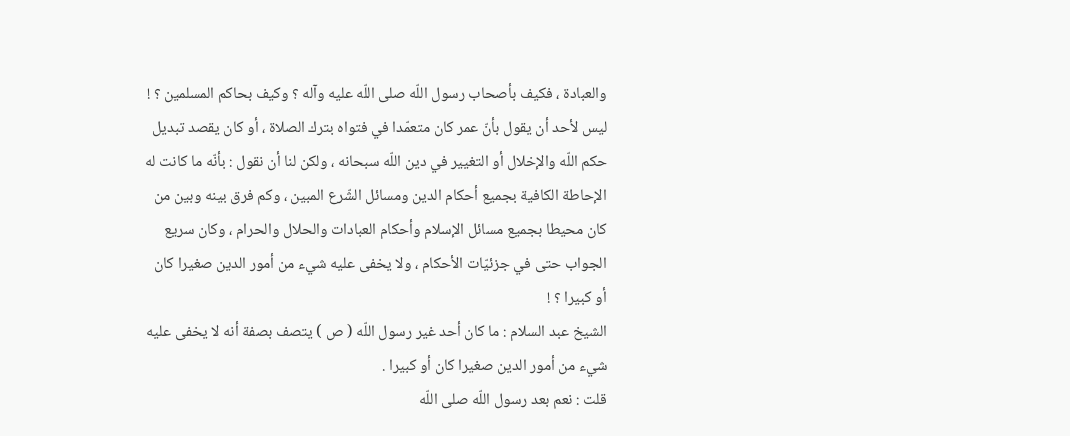والعبادة ، فكيف بأصحاب رسول اللّه صلى اللّه عليه وآله ؟ وكيف بحاكم المسلمين ؟ !
ليس لأحد أن يقول بأنّ عمر كان متعمّدا في فتواه بترك الصلاة ، أو كان يقصد تبديل حكم اللّه والإخلال أو التغيير في دين اللّه سبحانه ، ولكن لنا أن نقول : بأنّه ما كانت له الإحاطة الكافية بجميع أحكام الدين ومسائل الشّرع المبين ، وكم فرق بينه وبين من كان محيطا بجميع مسائل الإسلام وأحكام العبادات والحلال والحرام ، وكان سريع الجواب حتى في جزئيّات الأحكام ، ولا يخفى عليه شيء من أمور الدين صغيرا كان أو كبيرا ؟ !
الشيخ عبد السلام : ما كان أحد غير رسول اللّه ( ص ) يتصف بصفة أنه لا يخفى عليه شيء من أمور الدين صغيرا كان أو كبيرا .
قلت : نعم بعد رسول اللّه صلى اللّه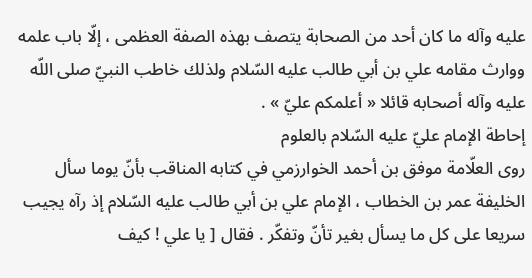عليه وآله ما كان أحد من الصحابة يتصف بهذه الصفة العظمى ، إلّا باب علمه ووارث مقامه علي بن أبي طالب عليه السّلام ولذلك خاطب النبيّ صلى اللّه عليه وآله أصحابه قائلا « أعلمكم عليّ » .
إحاطة الإمام عليّ عليه السّلام بالعلوم
روى العلّامة موفق بن أحمد الخوارزمي في كتابه المناقب بأنّ يوما سأل الخليفة عمر بن الخطاب ، الإمام علي بن أبي طالب عليه السّلام إذ رآه يجيب سريعا على كل ما يسأل بغير تأنّ وتفكّر . فقال [ يا علي ! كيف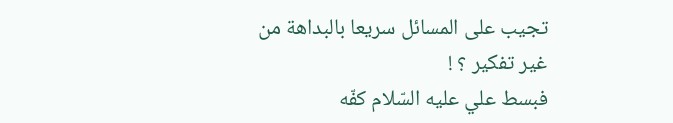تجيب على المسائل سريعا بالبداهة من غير تفكير ؟ !
فبسط علي عليه السّلام كفّه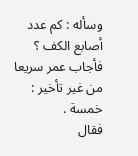وسأله : كم عدد أصابع الكف ؟ فأجاب عمر سريعا من غير تأخير : خمسة .
فقال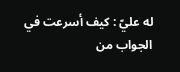له عليّ : كيف أسرعت في الجواب من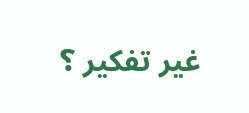غير تفكير ؟